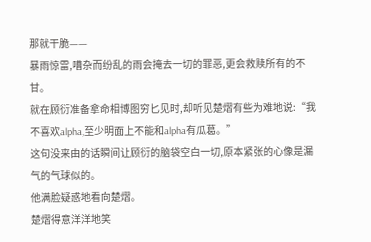那就干脆——
暴雨惊雷,嘈杂而纷乱的雨会掩去一切的罪恶,更会救赎所有的不甘。
就在顾衍准备拿命相博图穷匕见时,却听见楚熠有些为难地说:“我不喜欢alpha,至少明面上不能和alpha有瓜葛。”
这句没来由的话瞬间让顾衍的脑袋空白一切,原本紧张的心像是漏气的气球似的。
他满脸疑惑地看向楚熠。
楚熠得意洋洋地笑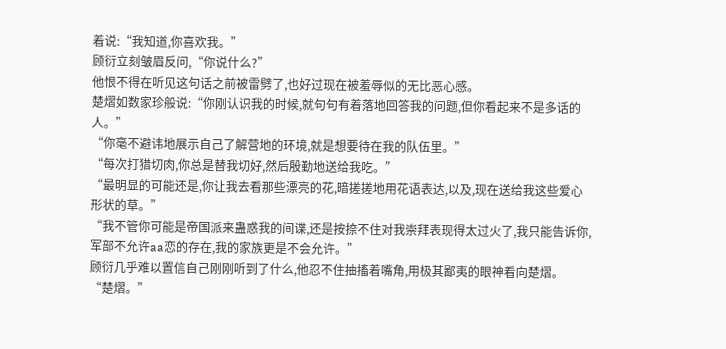着说:“我知道,你喜欢我。”
顾衍立刻皱眉反问,“你说什么?”
他恨不得在听见这句话之前被雷劈了,也好过现在被羞辱似的无比恶心感。
楚熠如数家珍般说:“你刚认识我的时候,就句句有着落地回答我的问题,但你看起来不是多话的人。”
“你毫不避讳地展示自己了解营地的环境,就是想要待在我的队伍里。”
“每次打猎切肉,你总是替我切好,然后殷勤地送给我吃。”
“最明显的可能还是,你让我去看那些漂亮的花,暗搓搓地用花语表达,以及,现在送给我这些爱心形状的草。”
“我不管你可能是帝国派来蛊惑我的间谍,还是按捺不住对我崇拜表现得太过火了,我只能告诉你,军部不允许aa恋的存在,我的家族更是不会允许。”
顾衍几乎难以置信自己刚刚听到了什么,他忍不住抽搐着嘴角,用极其鄙夷的眼神看向楚熠。
“楚熠。”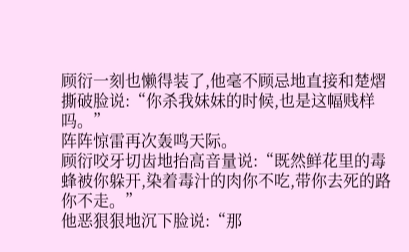顾衍一刻也懒得装了,他毫不顾忌地直接和楚熠撕破脸说:“你杀我妹妹的时候,也是这幅贱样吗。”
阵阵惊雷再次轰鸣天际。
顾衍咬牙切齿地抬高音量说:“既然鲜花里的毒蜂被你躲开,染着毒汁的肉你不吃,带你去死的路你不走。”
他恶狠狠地沉下脸说:“那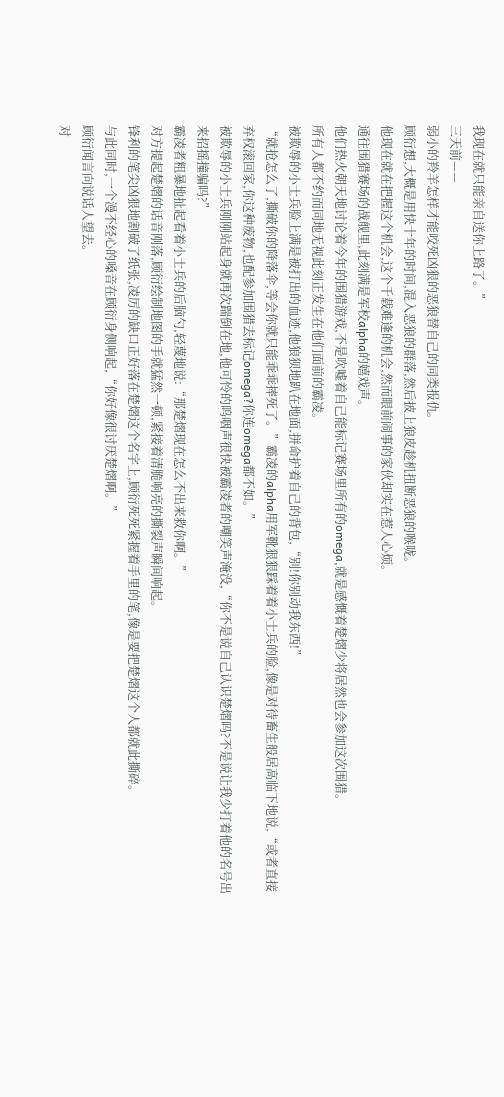我现在就只能亲自送你上路了。”
三天前——
弱小的羚羊怎样才能咬死凶狠的恶狼替自己的同类报仇。
顾衍想,大概是用快十年的时间,混入恶狼的群落,然后披上狼皮趁机扭断恶狼的喉咙。
他现在就在把握这个机会,这个千载难逢的机会,然而眼前闹事的家伙却实在惹人心烦。
通往围猎赛场的战舰里,此刻满是军校alpha的嬉戏声。
他们热火朝天地讨论着今年的围猎游戏,不是吹嘘着自己能标记赛场里所有的omega,就是感慨着楚熠少将居然也会参加这次围猎。
所有人都不约而同地无视此刻正发生在他们面前的霸凌。
被欺辱的小士兵脸上满是被打出的血迹,他狼狈地趴在地面,拼命护着自己的背包,“别!你别动我东西!”
“就抢怎么了,撕破你的降落伞,等会你就只能乖乖摔死了。”霸凌的alpha用军靴狠狠踩着着小士兵的脸,像是对待畜生般居高临下地说,“或者直接弃权滚回家,你这种废物,也配参加围猎去标记omega?你连omega都不如。”
被欺辱的小士兵刚刚站起身就再次踹倒在地,他可怜的呜咽声很快被霸凌者的嘲笑声淹没,“你不是说自己认识楚熠吗?不是说让我少打着他的名号出来招摇撞骗吗?”
霸凌者粗暴地扯起看着小士兵的后脑勺,轻蔑地说:“那楚熠现在怎么不出来救你啊。”
对方提起楚熠的话音刚落,顾衍绘制地图的手就猛然一顿,紧接着清脆响亮的撕裂声瞬间响起。
锋利的笔尖凶狠地割破了纸张,凌厉的缺口正好落在楚熠这个名字上,顾衍死死紧握着手里的笔,像是要把楚熠这个人都就此撕碎。
与此同时,一个漫不经心的嗓音在顾衍身侧响起,“你好像很讨厌楚熠啊。”
顾衍闻言向说话人望去。
对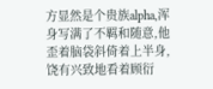方显然是个贵族alpha,浑身写满了不羁和随意,他歪着脑袋斜倚着上半身,饶有兴致地看着顾衍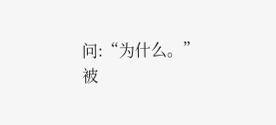问:“为什么。”
被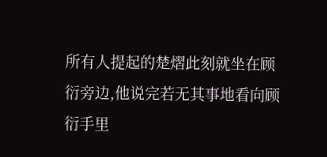所有人提起的楚熠此刻就坐在顾衍旁边,他说完若无其事地看向顾衍手里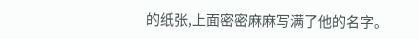的纸张,上面密密麻麻写满了他的名字。